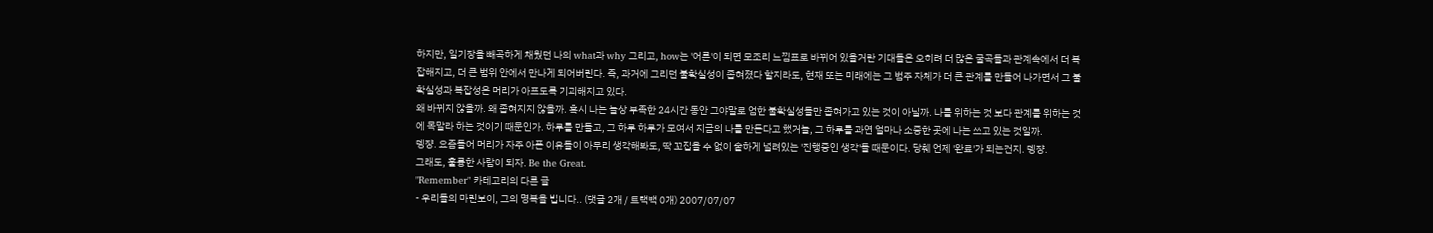하지만, 일기장을 빼곡하게 채웠던 나의 what과 why 그리고, how는 '어른'이 되면 모조리 느낌표로 바뀌어 있을거란 기대들은 오히려 더 많은 굴곡들과 관계속에서 더 복잡해지고, 더 큰 범위 안에서 만나게 되어버린다. 즉, 과거에 그리던 불확실성이 좁혀졌다 할지라도, 현재 또는 미래에는 그 범주 자체가 더 큰 관계를 만들어 나가면서 그 불확실성과 복잡성은 머리가 아프도록 기괴해지고 있다.
왜 바뀌지 않을까. 왜 좁혀지지 않을까. 혹시 나는 늘상 부족한 24시간 동안 그야말로 엄한 불확실성들만 좁혀가고 있는 것이 아닐까. 나를 위하는 것 보다 관계를 위하는 것에 목말라 하는 것이기 때문인가. 하루를 만들고, 그 하루 하루가 모여서 지금의 나를 만든다고 했거늘, 그 하루를 과연 얼마나 소중한 곳에 나는 쓰고 있는 것일까.
뎅쟝. 요즘들어 머리가 자주 아픈 이유들이 아무리 생각해봐도, 딱 꼬집을 수 없이 숱하게 널려있는 '진행중인 생각'들 때문이다. 당췌 언제 '완료'가 되는건지. 뎅쟝.
그래도, 훌륭한 사람이 되자. Be the Great.
"Remember" 카테고리의 다른 글
- 우리들의 마린보이, 그의 명복을 빕니다.. (댓글 2개 / 트랙백 0개) 2007/07/07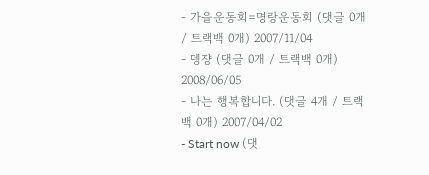- 가을운동회=명랑운동회 (댓글 0개 / 트랙백 0개) 2007/11/04
- 뎅쟝 (댓글 0개 / 트랙백 0개) 2008/06/05
- 나는 행복합니다. (댓글 4개 / 트랙백 0개) 2007/04/02
- Start now (댓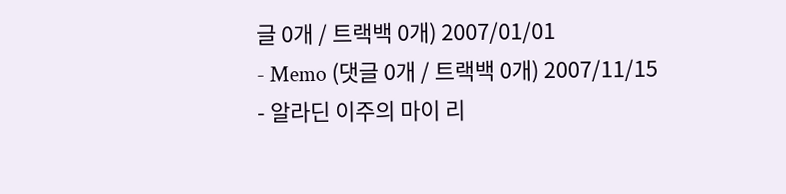글 0개 / 트랙백 0개) 2007/01/01
- Memo (댓글 0개 / 트랙백 0개) 2007/11/15
- 알라딘 이주의 마이 리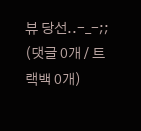뷰 당선..-_-;; (댓글 0개 / 트랙백 0개)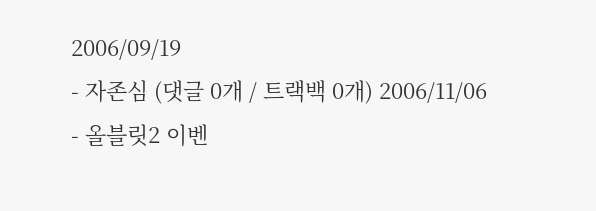2006/09/19
- 자존심 (댓글 0개 / 트랙백 0개) 2006/11/06
- 올블릿2 이벤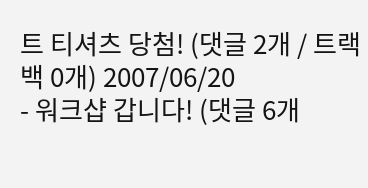트 티셔츠 당첨! (댓글 2개 / 트랙백 0개) 2007/06/20
- 워크샵 갑니다! (댓글 6개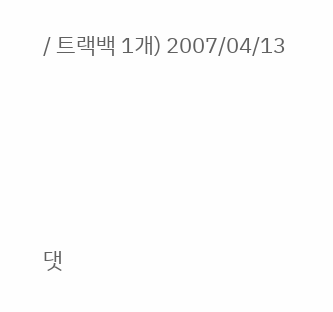/ 트랙백 1개) 2007/04/13






댓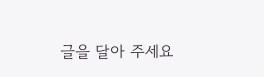글을 달아 주세요